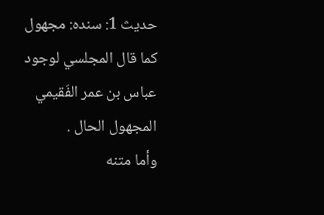حديث 1: سنده: مجهول كما قال المجلسي لوجود عباس بن عمر الفَقيمي المجهول الحال .
وأما متنه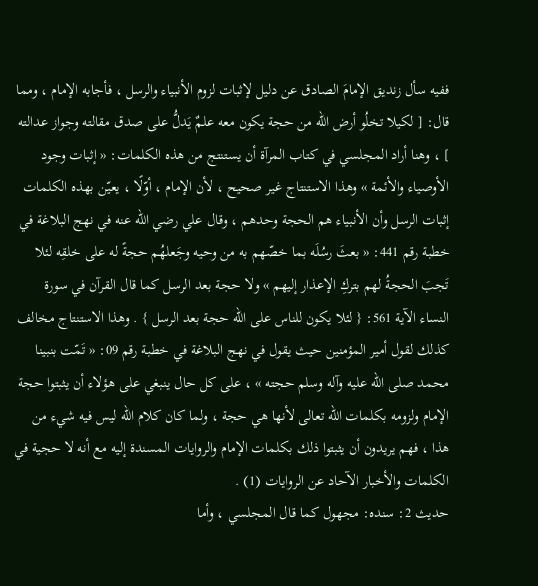ففيه سأل زنديق الإمامَ الصادق عن دليل لإثبات لزوم الأنبياء والرسل ، فأجابه الإمام ، ومما قال: [ لكيلا تخلُو أرض الله من حجة يكون معه علمٌ يَدلُّ على صدق مقالته وجواز عدالته ] ، وهنا أراد المجلسي في كتاب المرآة أن يستنتج من هذه الكلمات: « إثبات وجود الأوصياء والأئمة » وهذا الاستنتاج غير صحيح ، لأن الإمام ، أوّلًا ، يعيّن بهذه الكلمات إثبات الرسل وأن الأنبياء هم الحجة وحدهم ، وقال علي رضي الله عنه في نهج البلاغة في خطبة رقم 441: « بعثَ رسُلَه بما خصّهم به من وحيه وجَعلهُم حجةً له على خلقِه لئلا تَجبَ الحجةُ لهم بتركِ الإعذار إليهم » ولا حجة بعد الرسل كما قال القرآن في سورة النساء الآية 561: { لئلا يكون للناس على الله حجة بعد الرسل } . وهذا الاستنتاج مخالف كذلك لقول أمير المؤمنين حيث يقول في نهج البلاغة في خطبة رقم 09: « تَمّت بنبينا محمد صلى الله عليه وآله وسلم حجته » ، على كل حال ينبغي على هؤلاء أن يثبتوا حجة الإمام ولزومه بكلمات الله تعالى لأنها هي حجة ، ولما كان كلام الله ليس فيه شيء من هذا ، فهم يريدون أن يثبتوا ذلك بكلمات الإمام والروايات المسندة إليه مع أنه لا حجية في الكلمات والأخبار الآحاد عن الروايات (1) .
حديث 2: سنده: مجهول كما قال المجلسي ، وأما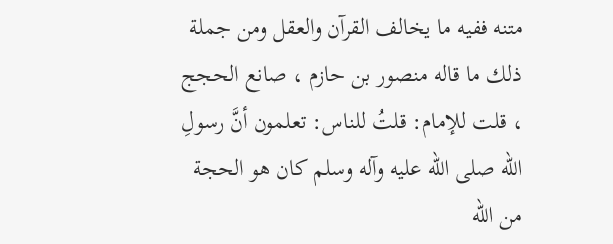متنه ففيه ما يخالف القرآن والعقل ومن جملة ذلك ما قاله منصور بن حازم ، صانع الحجج ، قلت للإمام: قلتُ للناس: تعلمون أنَّ رسولِ الله صلى الله عليه وآله وسلم كان هو الحجة من الله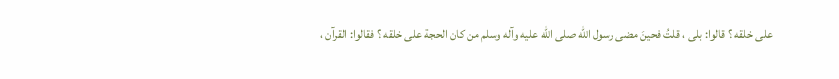على خلقه ؟ قالوا: بلى ، قلتُ فحينَ مضى رسول الله صلى الله عليه وآله وسلم من كان الحجة على خلقه ؟ فقالوا: القرآن ،